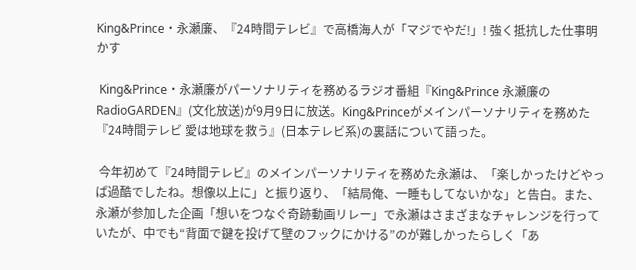King&Prince・永瀬廉、『24時間テレビ』で高橋海人が「マジでやだ!」! 強く抵抗した仕事明かす

 King&Prince・永瀬廉がパーソナリティを務めるラジオ番組『King&Prince 永瀬廉のRadioGARDEN』(文化放送)が9月9日に放送。King&Princeがメインパーソナリティを務めた『24時間テレビ 愛は地球を救う』(日本テレビ系)の裏話について語った。

 今年初めて『24時間テレビ』のメインパーソナリティを務めた永瀬は、「楽しかったけどやっぱ過酷でしたね。想像以上に」と振り返り、「結局俺、一睡もしてないかな」と告白。また、永瀬が参加した企画「想いをつなぐ奇跡動画リレー」で永瀬はさまざまなチャレンジを行っていたが、中でも“背面で鍵を投げて壁のフックにかける”のが難しかったらしく「あ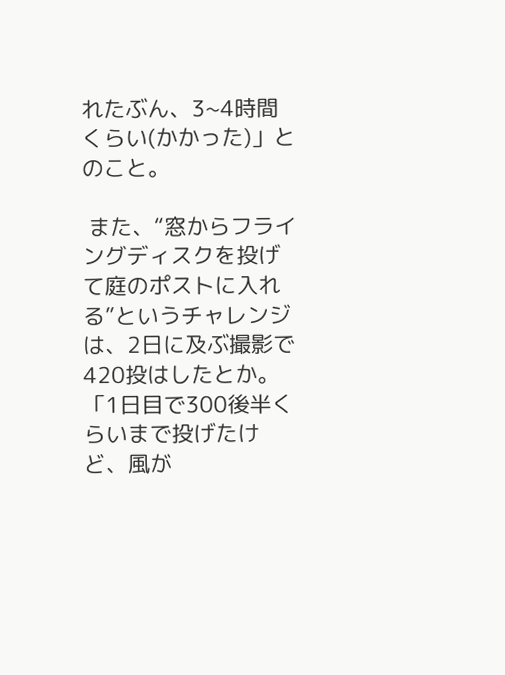れたぶん、3~4時間くらい(かかった)」とのこと。

 また、“窓からフライングディスクを投げて庭のポストに入れる”というチャレンジは、2日に及ぶ撮影で420投はしたとか。「1日目で300後半くらいまで投げたけど、風が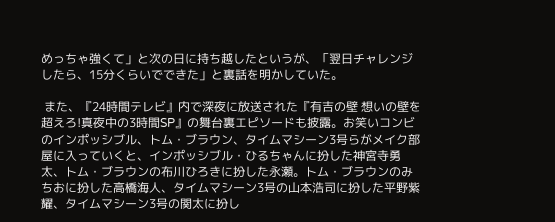めっちゃ強くて」と次の日に持ち越したというが、「翌日チャレンジしたら、15分くらいでできた」と裏話を明かしていた。

 また、『24時間テレビ』内で深夜に放送された『有吉の壁 想いの壁を超えろ!真夜中の3時間SP』の舞台裏エピソードも披露。お笑いコンビのインポッシブル、トム・ブラウン、タイムマシーン3号らがメイク部屋に入っていくと、インポッシブル・ひるちゃんに扮した神宮寺勇太、トム・ブラウンの布川ひろきに扮した永瀬。トム・ブラウンのみちおに扮した高橋海人、タイムマシーン3号の山本浩司に扮した平野紫耀、タイムマシーン3号の関太に扮し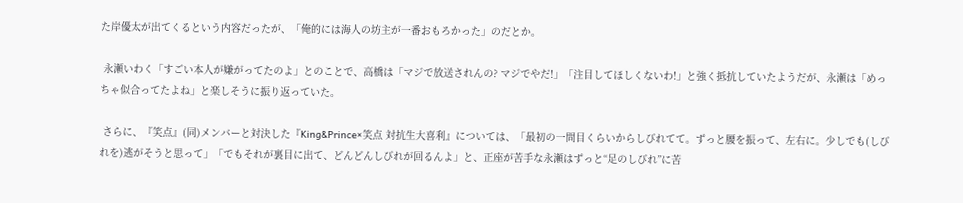た岸優太が出てくるという内容だったが、「俺的には海人の坊主が一番おもろかった」のだとか。

 永瀬いわく「すごい本人が嫌がってたのよ」とのことで、高橋は「マジで放送されんの? マジでやだ!」「注目してほしくないわ!」と強く抵抗していたようだが、永瀬は「めっちゃ似合ってたよね」と楽しそうに振り返っていた。

 さらに、『笑点』(同)メンバーと対決した『King&Prince×笑点 対抗生大喜利』については、「最初の一問目くらいからしびれてて。ずっと腰を振って、左右に。少しでも(しびれを)逃がそうと思って」「でもそれが裏目に出て、どんどんしびれが回るんよ」と、正座が苦手な永瀬はずっと“足のしびれ”に苦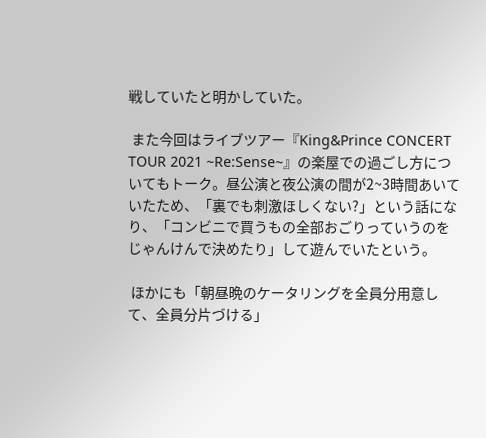戦していたと明かしていた。

 また今回はライブツアー『King&Prince CONCERT TOUR 2021 ~Re:Sense~』の楽屋での過ごし方についてもトーク。昼公演と夜公演の間が2~3時間あいていたため、「裏でも刺激ほしくない?」という話になり、「コンビニで買うもの全部おごりっていうのをじゃんけんで決めたり」して遊んでいたという。

 ほかにも「朝昼晩のケータリングを全員分用意して、全員分片づける」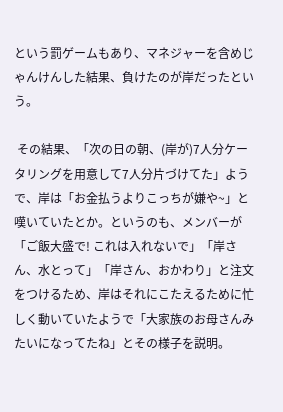という罰ゲームもあり、マネジャーを含めじゃんけんした結果、負けたのが岸だったという。

 その結果、「次の日の朝、(岸が)7人分ケータリングを用意して7人分片づけてた」ようで、岸は「お金払うよりこっちが嫌や~」と嘆いていたとか。というのも、メンバーが「ご飯大盛で! これは入れないで」「岸さん、水とって」「岸さん、おかわり」と注文をつけるため、岸はそれにこたえるために忙しく動いていたようで「大家族のお母さんみたいになってたね」とその様子を説明。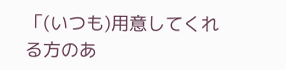「(いつも)用意してくれる方のあ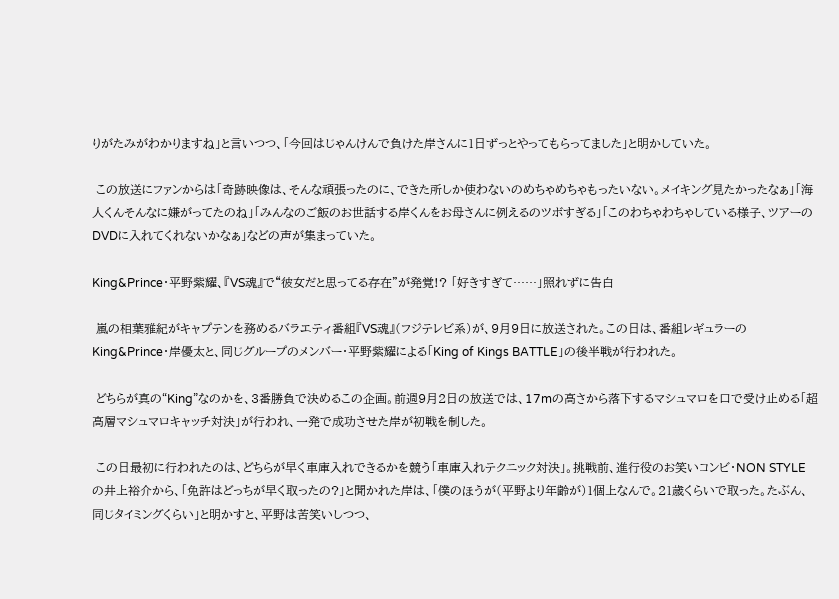りがたみがわかりますね」と言いつつ、「今回はじゃんけんで負けた岸さんに1日ずっとやってもらってました」と明かしていた。

 この放送にファンからは「奇跡映像は、そんな頑張ったのに、できた所しか使わないのめちゃめちゃもったいない。メイキング見たかったなぁ」「海人くんそんなに嫌がってたのね」「みんなのご飯のお世話する岸くんをお母さんに例えるのツボすぎる」「このわちゃわちゃしている様子、ツアーのDVDに入れてくれないかなぁ」などの声が集まっていた。

King&Prince・平野紫耀、『VS魂』で“彼女だと思ってる存在”が発覚!? 「好きすぎて……」照れずに告白

 嵐の相葉雅紀がキャプテンを務めるバラエティ番組『VS魂』(フジテレビ系)が、9月9日に放送された。この日は、番組レギュラーのKing&Prince・岸優太と、同じグループのメンバー・平野紫耀による「King of Kings BATTLE」の後半戦が行われた。

 どちらが真の“King”なのかを、3番勝負で決めるこの企画。前週9月2日の放送では、17mの高さから落下するマシュマロを口で受け止める「超高層マシュマロキャッチ対決」が行われ、一発で成功させた岸が初戦を制した。

 この日最初に行われたのは、どちらが早く車庫入れできるかを競う「車庫入れテクニック対決」。挑戦前、進行役のお笑いコンビ・NON STYLEの井上裕介から、「免許はどっちが早く取ったの?」と聞かれた岸は、「僕のほうが(平野より年齢が)1個上なんで。21歳くらいで取った。たぶん、同じタイミングくらい」と明かすと、平野は苦笑いしつつ、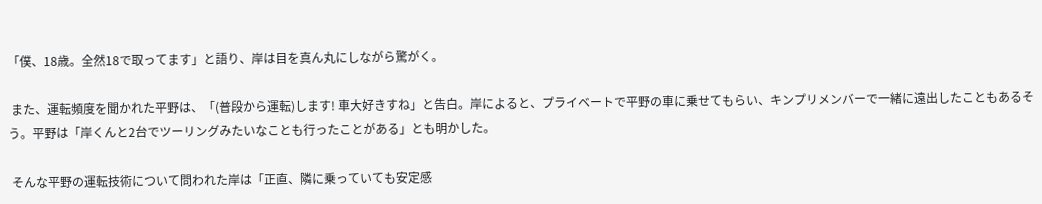「僕、18歳。全然18で取ってます」と語り、岸は目を真ん丸にしながら驚がく。

 また、運転頻度を聞かれた平野は、「(普段から運転)します! 車大好きすね」と告白。岸によると、プライベートで平野の車に乗せてもらい、キンプリメンバーで一緒に遠出したこともあるそう。平野は「岸くんと2台でツーリングみたいなことも行ったことがある」とも明かした。

 そんな平野の運転技術について問われた岸は「正直、隣に乗っていても安定感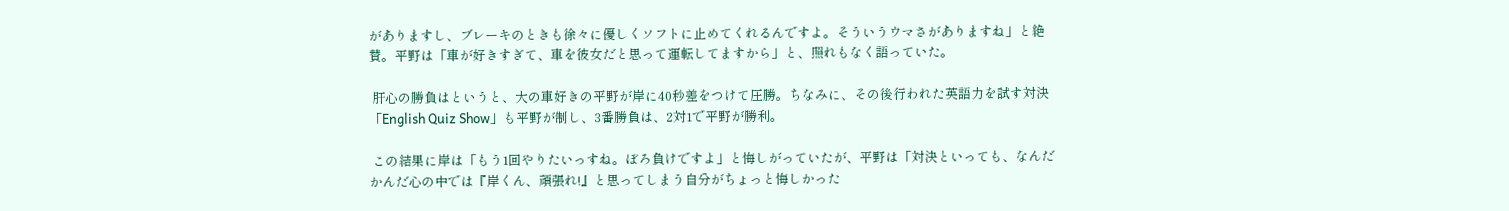がありますし、ブレーキのときも徐々に優しくソフトに止めてくれるんですよ。そういうウマさがありますね」と絶賛。平野は「車が好きすぎて、車を彼女だと思って運転してますから」と、照れもなく語っていた。

 肝心の勝負はというと、大の車好きの平野が岸に40秒差をつけて圧勝。ちなみに、その後行われた英語力を試す対決「English Quiz Show」も平野が制し、3番勝負は、2対1で平野が勝利。

 この結果に岸は「もう1回やりたいっすね。ぼろ負けですよ」と悔しがっていたが、平野は「対決といっても、なんだかんだ心の中では『岸くん、頑張れ!』と思ってしまう自分がちょっと悔しかった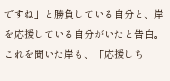ですね」と勝負している自分と、岸を応援している自分がいたと告白。これを聞いた岸も、「応援しち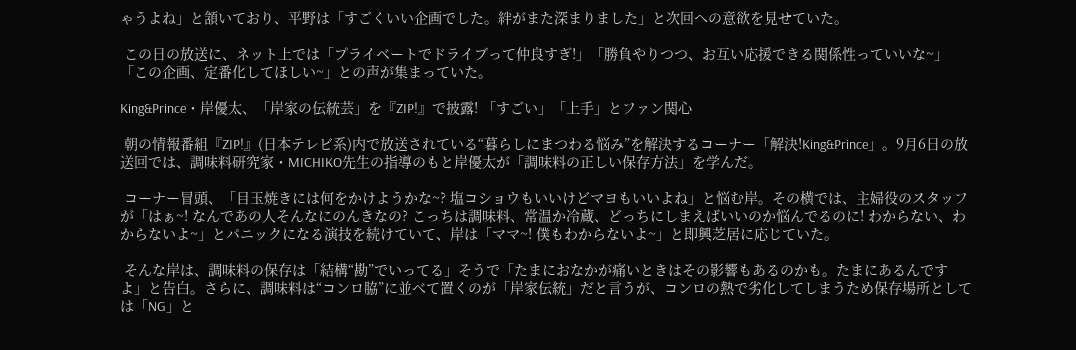ゃうよね」と頷いており、平野は「すごくいい企画でした。絆がまた深まりました」と次回への意欲を見せていた。

 この日の放送に、ネット上では「プライベートでドライブって仲良すぎ!」「勝負やりつつ、お互い応援できる関係性っていいな~」「この企画、定番化してほしい~」との声が集まっていた。

King&Prince・岸優太、「岸家の伝統芸」を『ZIP!』で披露! 「すごい」「上手」とファン関心

 朝の情報番組『ZIP!』(日本テレビ系)内で放送されている“暮らしにまつわる悩み”を解決するコーナー「解決!King&Prince」。9月6日の放送回では、調味料研究家・MICHIKO先生の指導のもと岸優太が「調味料の正しい保存方法」を学んだ。

 コーナー冒頭、「目玉焼きには何をかけようかな~? 塩コショウもいいけどマヨもいいよね」と悩む岸。その横では、主婦役のスタッフが「はぁ~! なんであの人そんなにのんきなの? こっちは調味料、常温か冷蔵、どっちにしまえばいいのか悩んでるのに! わからない、わからないよ~」とパニックになる演技を続けていて、岸は「ママ~! 僕もわからないよ~」と即興芝居に応じていた。

 そんな岸は、調味料の保存は「結構“勘”でいってる」そうで「たまにおなかが痛いときはその影響もあるのかも。たまにあるんですよ」と告白。さらに、調味料は“コンロ脇”に並べて置くのが「岸家伝統」だと言うが、コンロの熱で劣化してしまうため保存場所としては「NG」と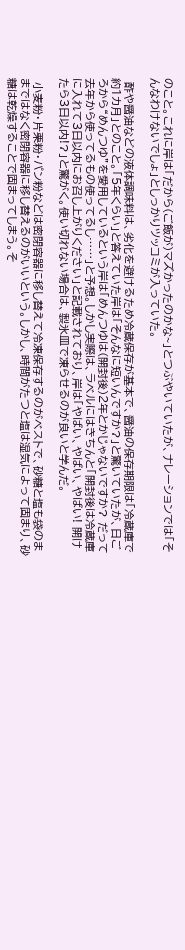のこと。これに岸は「だから(ご飯が)マズかったのかな~」とつぶやいていたが、ナレーションでは「そんなわけないでしょ」としっかりツッコミが入っていた。

 酢や醤油などの液体調味料は、劣化を避けるため冷蔵保存が基本で、醤油の保存期限は「冷蔵庫で約1カ月」とのこと。「5年くらい」と答えていた岸は「そんなに短いんですか?」と驚いていたが、日ごろから“めんつゆ”を愛用しているという岸は「めんつゆは(開封後)2年とかじゃないですか? だって去年から使ってるもの使ってるし……」と予想。しかし実際は、ラベルにはきちんと「開封後は冷蔵庫に入れて3日以内にお召し上がりください」と記載されており、岸は「やばい、やばい、やばい! 開けたら3日以内!?」と驚がく。使い切れない場合は、製氷皿で凍らせるのが良いと学んだ。

 小麦粉・片栗粉・パン粉などは密閉容器に移し替えて冷凍保存するのがベストで、砂糖と塩も袋のままではなく密閉容器に移し替えるのがいいという。しかし、時間がたつと塩は湿気によって固まり、砂糖は乾燥することで固まってしまう。そ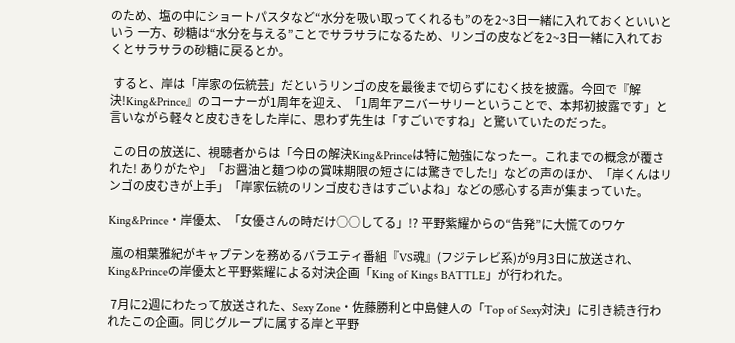のため、塩の中にショートパスタなど“水分を吸い取ってくれるも”のを2~3日一緒に入れておくといいという 一方、砂糖は“水分を与える”ことでサラサラになるため、リンゴの皮などを2~3日一緒に入れておくとサラサラの砂糖に戻るとか。

 すると、岸は「岸家の伝統芸」だというリンゴの皮を最後まで切らずにむく技を披露。今回で『解決!King&Prince』のコーナーが1周年を迎え、「1周年アニバーサリーということで、本邦初披露です」と言いながら軽々と皮むきをした岸に、思わず先生は「すごいですね」と驚いていたのだった。

 この日の放送に、視聴者からは「今日の解決King&Princeは特に勉強になったー。これまでの概念が覆された! ありがたや」「お醤油と麺つゆの賞味期限の短さには驚きでした!」などの声のほか、「岸くんはリンゴの皮むきが上手」「岸家伝統のリンゴ皮むきはすごいよね」などの感心する声が集まっていた。

King&Prince・岸優太、「女優さんの時だけ○○してる」!? 平野紫耀からの“告発”に大慌てのワケ

 嵐の相葉雅紀がキャプテンを務めるバラエティ番組『VS魂』(フジテレビ系)が9月3日に放送され、King&Princeの岸優太と平野紫耀による対決企画「King of Kings BATTLE」が行われた。

 7月に2週にわたって放送された、Sexy Zone・佐藤勝利と中島健人の「Top of Sexy対決」に引き続き行われたこの企画。同じグループに属する岸と平野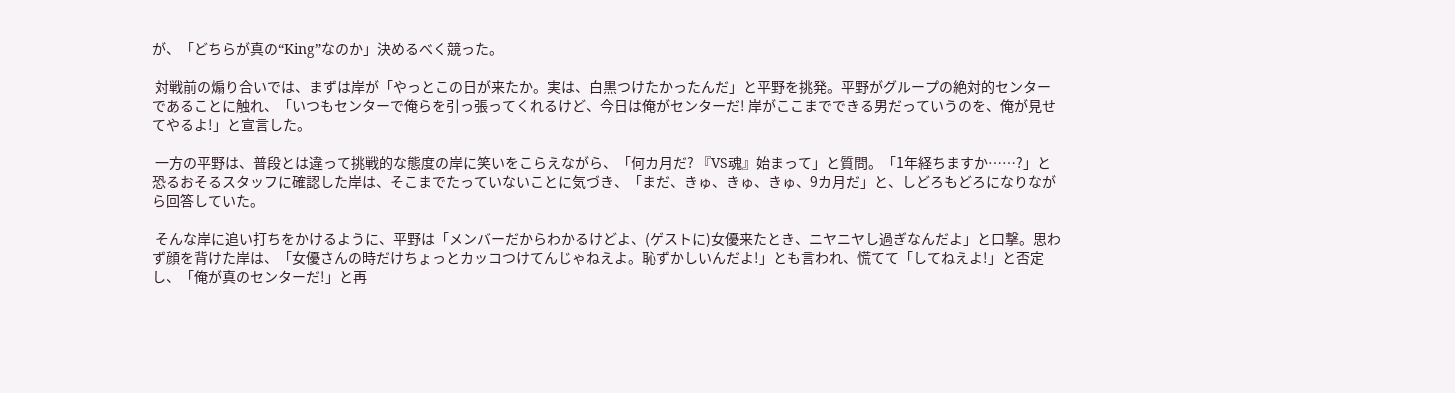が、「どちらが真の“King”なのか」決めるべく競った。

 対戦前の煽り合いでは、まずは岸が「やっとこの日が来たか。実は、白黒つけたかったんだ」と平野を挑発。平野がグループの絶対的センターであることに触れ、「いつもセンターで俺らを引っ張ってくれるけど、今日は俺がセンターだ! 岸がここまでできる男だっていうのを、俺が見せてやるよ!」と宣言した。

 一方の平野は、普段とは違って挑戦的な態度の岸に笑いをこらえながら、「何カ月だ? 『VS魂』始まって」と質問。「1年経ちますか……?」と恐るおそるスタッフに確認した岸は、そこまでたっていないことに気づき、「まだ、きゅ、きゅ、きゅ、9カ月だ」と、しどろもどろになりながら回答していた。

 そんな岸に追い打ちをかけるように、平野は「メンバーだからわかるけどよ、(ゲストに)女優来たとき、ニヤニヤし過ぎなんだよ」と口撃。思わず顔を背けた岸は、「女優さんの時だけちょっとカッコつけてんじゃねえよ。恥ずかしいんだよ!」とも言われ、慌てて「してねえよ!」と否定し、「俺が真のセンターだ!」と再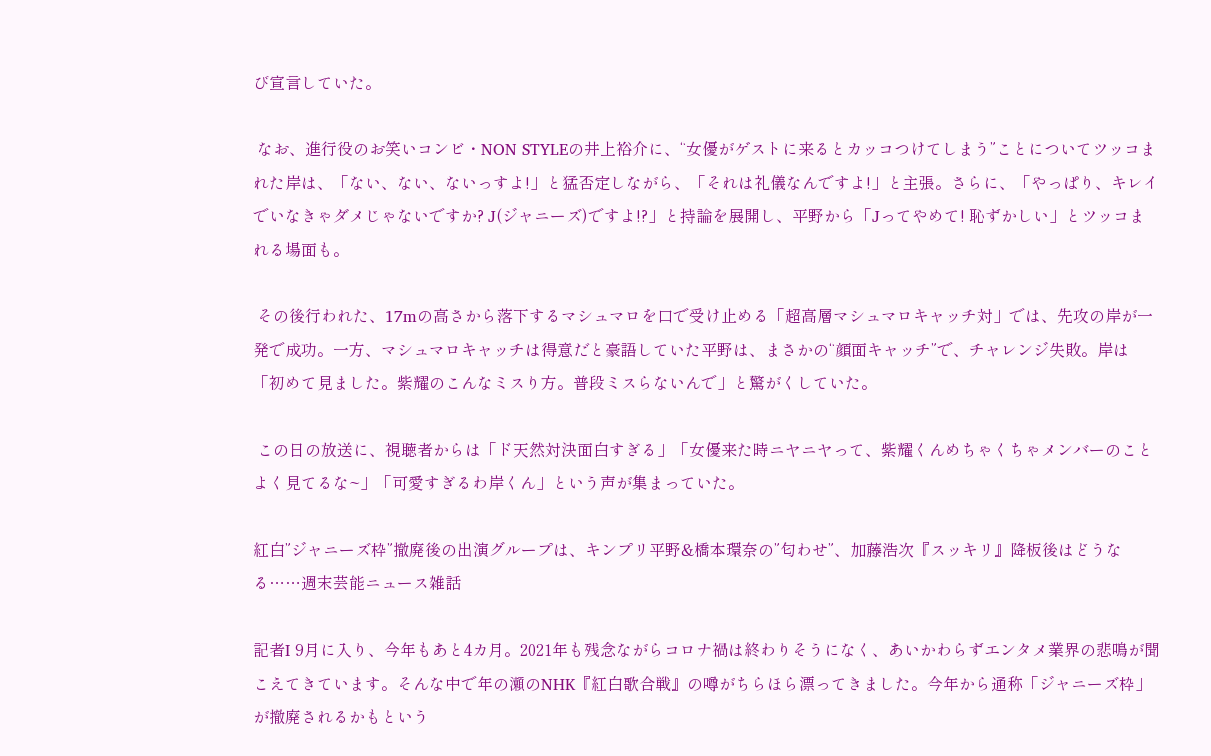び宣言していた。

 なお、進行役のお笑いコンビ・NON STYLEの井上裕介に、“女優がゲストに来るとカッコつけてしまう”ことについてツッコまれた岸は、「ない、ない、ないっすよ!」と猛否定しながら、「それは礼儀なんですよ!」と主張。さらに、「やっぱり、キレイでいなきゃダメじゃないですか? J(ジャニーズ)ですよ!?」と持論を展開し、平野から「Jってやめて! 恥ずかしい」とツッコまれる場面も。

 その後行われた、17mの高さから落下するマシュマロを口で受け止める「超高層マシュマロキャッチ対」では、先攻の岸が一発で成功。一方、マシュマロキャッチは得意だと豪語していた平野は、まさかの“顔面キャッチ”で、チャレンジ失敗。岸は「初めて見ました。紫耀のこんなミスり方。普段ミスらないんで」と驚がくしていた。

 この日の放送に、視聴者からは「ド天然対決面白すぎる」「女優来た時ニヤニヤって、紫耀くんめちゃくちゃメンバーのことよく見てるな~」「可愛すぎるわ岸くん」という声が集まっていた。

紅白”ジャニーズ枠”撤廃後の出演グループは、キンプリ平野&橋本環奈の”匂わせ”、加藤浩次『スッキリ』降板後はどうなる……週末芸能ニュース雑話

記者I 9月に入り、今年もあと4カ月。2021年も残念ながらコロナ禍は終わりそうになく、あいかわらずエンタメ業界の悲鳴が聞こえてきています。そんな中で年の瀬のNHK『紅白歌合戦』の噂がちらほら漂ってきました。今年から通称「ジャニーズ枠」が撤廃されるかもという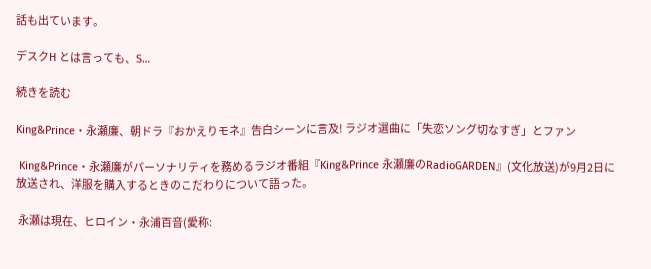話も出ています。

デスクH とは言っても、S…

続きを読む

King&Prince・永瀬廉、朝ドラ『おかえりモネ』告白シーンに言及! ラジオ選曲に「失恋ソング切なすぎ」とファン

 King&Prince・永瀬廉がパーソナリティを務めるラジオ番組『King&Prince 永瀬廉のRadioGARDEN』(文化放送)が9月2日に放送され、洋服を購入するときのこだわりについて語った。

 永瀬は現在、ヒロイン・永浦百音(愛称: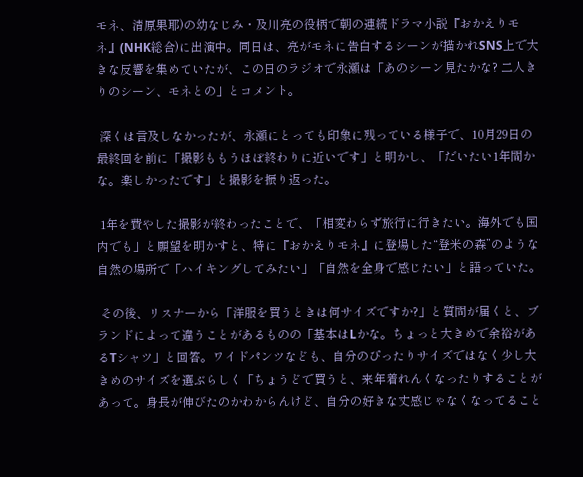モネ、清原果耶)の幼なじみ・及川亮の役柄で朝の連続ドラマ小説『おかえりモネ』(NHK総合)に出演中。同日は、亮がモネに告白するシーンが描かれSNS上で大きな反響を集めていたが、この日のラジオで永瀬は「あのシーン見たかな? 二人きりのシーン、モネとの」とコメント。

 深くは言及しなかったが、永瀬にとっても印象に残っている様子で、10月29日の最終回を前に「撮影ももうほぼ終わりに近いです」と明かし、「だいたい1年間かな。楽しかったです」と撮影を振り返った。

 1年を費やした撮影が終わったことで、「相変わらず旅行に行きたい。海外でも国内でも」と願望を明かすと、特に『おかえりモネ』に登場した“登米の森”のような自然の場所で「ハイキングしてみたい」「自然を全身で感じたい」と語っていた。

 その後、リスナーから「洋服を買うときは何サイズですか?」と質問が届くと、ブランドによって違うことがあるものの「基本はLかな。ちょっと大きめで余裕があるTシャツ」と回答。ワイドパンツなども、自分のぴったりサイズではなく少し大きめのサイズを選ぶらしく「ちょうどで買うと、来年着れんくなったりすることがあって。身長が伸びたのかわからんけど、自分の好きな丈感じゃなくなってること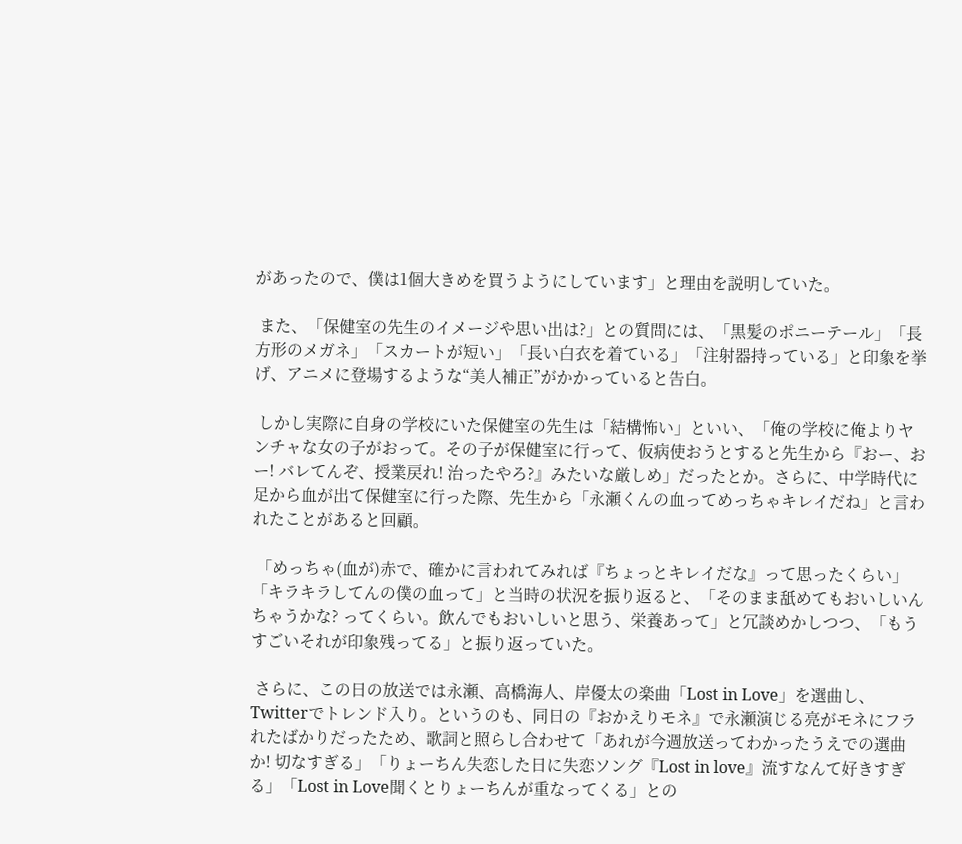があったので、僕は1個大きめを買うようにしています」と理由を説明していた。

 また、「保健室の先生のイメージや思い出は?」との質問には、「黒髪のポニーテール」「長方形のメガネ」「スカートが短い」「長い白衣を着ている」「注射器持っている」と印象を挙げ、アニメに登場するような“美人補正”がかかっていると告白。

 しかし実際に自身の学校にいた保健室の先生は「結構怖い」といい、「俺の学校に俺よりヤンチャな女の子がおって。その子が保健室に行って、仮病使おうとすると先生から『おー、おー! バレてんぞ、授業戻れ! 治ったやろ?』みたいな厳しめ」だったとか。さらに、中学時代に足から血が出て保健室に行った際、先生から「永瀬くんの血ってめっちゃキレイだね」と言われたことがあると回顧。

 「めっちゃ(血が)赤で、確かに言われてみれば『ちょっとキレイだな』って思ったくらい」「キラキラしてんの僕の血って」と当時の状況を振り返ると、「そのまま舐めてもおいしいんちゃうかな? ってくらい。飲んでもおいしいと思う、栄養あって」と冗談めかしつつ、「もうすごいそれが印象残ってる」と振り返っていた。

 さらに、この日の放送では永瀬、高橋海人、岸優太の楽曲「Lost in Love」を選曲し、Twitterでトレンド入り。というのも、同日の『おかえりモネ』で永瀬演じる亮がモネにフラれたばかりだったため、歌詞と照らし合わせて「あれが今週放送ってわかったうえでの選曲か! 切なすぎる」「りょーちん失恋した日に失恋ソング『Lost in love』流すなんて好きすぎる」「Lost in Love聞くとりょーちんが重なってくる」との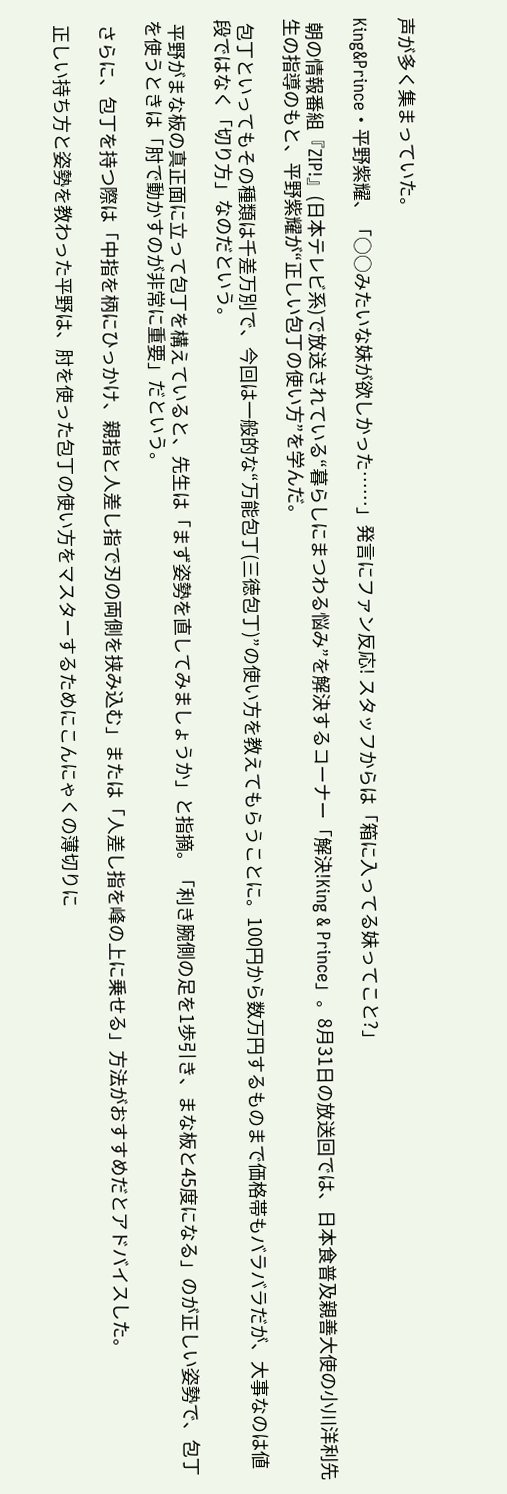声が多く集まっていた。

King&Prince・平野紫耀、「○○みたいな妹が欲しかった……」発言にファン反応! スタッフからは「箱に入ってる妹ってこと?」

 朝の情報番組『ZIP!』(日本テレビ系)で放送されている“暮らしにまつわる悩み”を解決するコーナー「解決!King & Prince」。8月31日の放送回では、日本食普及親善大使の小川洋利先生の指導のもと、平野紫耀が“正しい包丁の使い方”を学んだ。

 包丁といってもその種類は千差万別で、今回は一般的な“万能包丁(三徳包丁)”の使い方を教えてもらうことに。100円から数万円するものまで価格帯もバラバラだが、大事なのは値段ではなく「切り方」なのだという。

 平野がまな板の真正面に立って包丁を構えていると、先生は「まず姿勢を直してみましょうか」と指摘。「利き腕側の足を1歩引き、まな板と45度になる」のが正しい姿勢で、包丁を使うときは「肘で動かすのが非常に重要」だという。

 さらに、包丁を持つ際は「中指を柄にひっかけ、親指と人差し指で刃の両側を挟み込む」または「人差し指を峰の上に乗せる」方法がおすすめだとアドバイスした。

 正しい持ち方と姿勢を教わった平野は、肘を使った包丁の使い方をマスターするためにこんにゃくの薄切りに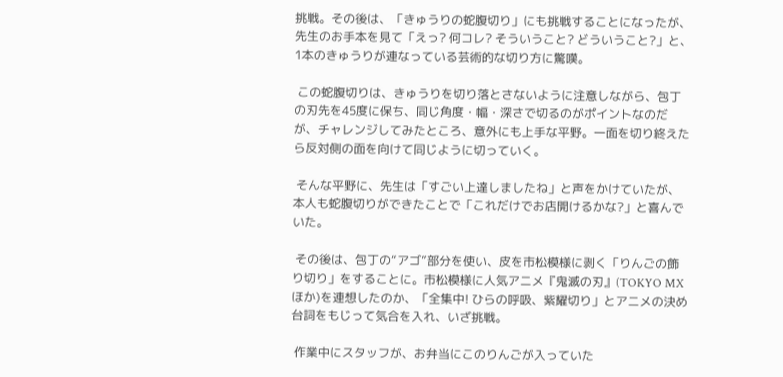挑戦。その後は、「きゅうりの蛇腹切り」にも挑戦することになったが、先生のお手本を見て「えっ? 何コレ? そういうこと? どういうこと?」と、1本のきゅうりが連なっている芸術的な切り方に驚嘆。

 この蛇腹切りは、きゅうりを切り落とさないように注意しながら、包丁の刃先を45度に保ち、同じ角度・幅・深さで切るのがポイントなのだが、チャレンジしてみたところ、意外にも上手な平野。一面を切り終えたら反対側の面を向けて同じように切っていく。

 そんな平野に、先生は「すごい上達しましたね」と声をかけていたが、本人も蛇腹切りができたことで「これだけでお店開けるかな?」と喜んでいた。

 その後は、包丁の“アゴ”部分を使い、皮を市松模様に剥く「りんごの飾り切り」をすることに。市松模様に人気アニメ『鬼滅の刃』(TOKYO MXほか)を連想したのか、「全集中! ひらの呼吸、紫耀切り」とアニメの決め台詞をもじって気合を入れ、いざ挑戦。

 作業中にスタッフが、お弁当にこのりんごが入っていた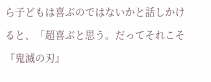ら子どもは喜ぶのではないかと話しかけると、「超喜ぶと思う。だってそれこそ『鬼滅の刃』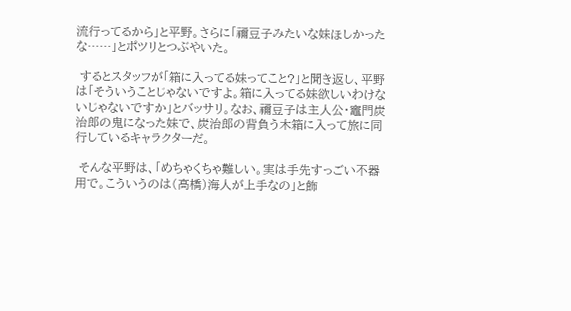流行ってるから」と平野。さらに「禰豆子みたいな妹ほしかったな……」とポツリとつぶやいた。

 するとスタッフが「箱に入ってる妹ってこと?」と聞き返し、平野は「そういうことじゃないですよ。箱に入ってる妹欲しいわけないじゃないですか」とバッサリ。なお、禰豆子は主人公・竈門炭治郎の鬼になった妹で、炭治郎の背負う木箱に入って旅に同行しているキャラクターだ。

 そんな平野は、「めちゃくちゃ難しい。実は手先すっごい不器用で。こういうのは(高橋)海人が上手なの」と飾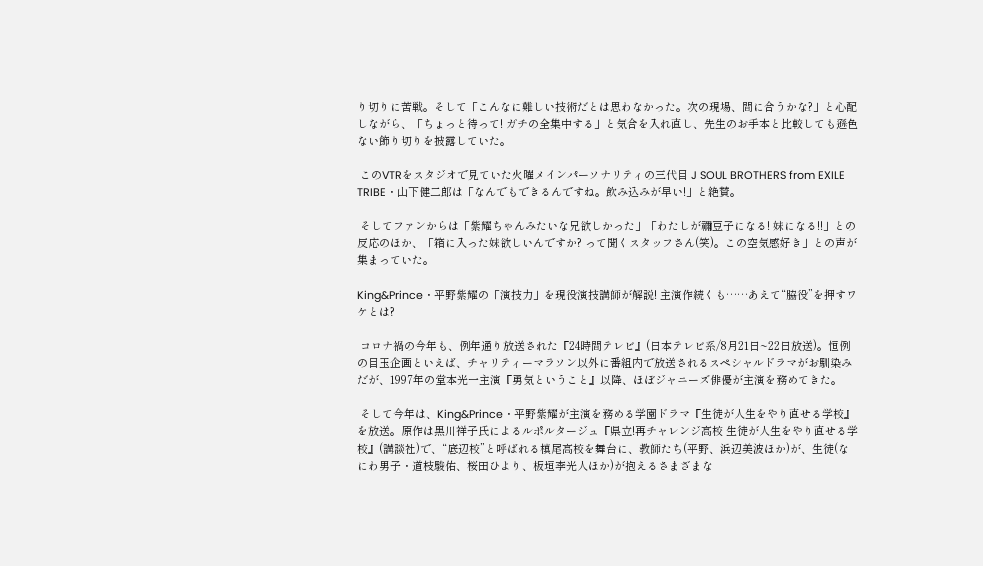り切りに苦戦。そして「こんなに難しい技術だとは思わなかった。次の現場、間に合うかな?」と心配しながら、「ちょっと待って! ガチの全集中する」と気合を入れ直し、先生のお手本と比較しても遜色ない飾り切りを披露していた。

 このVTRをスタジオで見ていた火曜メインパーソナリティの三代目 J SOUL BROTHERS from EXILE TRIBE・山下健二郎は「なんでもできるんですね。飲み込みが早い!」と絶賛。

 そしてファンからは「紫耀ちゃんみたいな兄欲しかった」「わたしが禰豆子になる! 妹になる!!」との反応のほか、「箱に入った妹欲しいんですか? って聞くスタッフさん(笑)。この空気感好き」との声が集まっていた。

King&Prince・平野紫耀の「演技力」を現役演技講師が解説! 主演作続くも……あえて“脇役”を押すワケとは?

 コロナ禍の今年も、例年通り放送された『24時間テレビ』(日本テレビ系/8月21日~22日放送)。恒例の目玉企画といえば、チャリティーマラソン以外に番組内で放送されるスペシャルドラマがお馴染みだが、1997年の堂本光一主演『勇気ということ』以降、ほぼジャニーズ俳優が主演を務めてきた。

 そして今年は、King&Prince・平野紫耀が主演を務める学園ドラマ『生徒が人生をやり直せる学校』を放送。原作は黒川祥子氏によるルポルタージュ『県立!再チャレンジ高校 生徒が人生をやり直せる学校』(講談社)で、“底辺校”と呼ばれる槙尾高校を舞台に、教師たち(平野、浜辺美波ほか)が、生徒(なにわ男子・道枝駿佑、桜田ひより、板垣李光人ほか)が抱えるさまざまな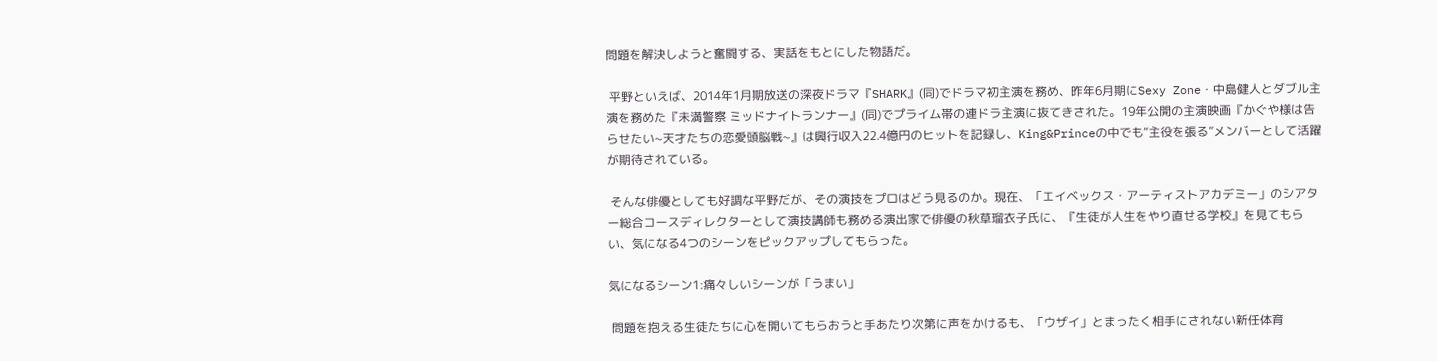問題を解決しようと奮闘する、実話をもとにした物語だ。

 平野といえば、2014年1月期放送の深夜ドラマ『SHARK』(同)でドラマ初主演を務め、昨年6月期にSexy Zone・中島健人とダブル主演を務めた『未満警察 ミッドナイトランナー』(同)でプライム帯の連ドラ主演に抜てきされた。19年公開の主演映画『かぐや様は告らせたい~天才たちの恋愛頭脳戦~』は興行収入22.4億円のヒットを記録し、King&Princeの中でも“主役を張る”メンバーとして活躍が期待されている。

 そんな俳優としても好調な平野だが、その演技をプロはどう見るのか。現在、「エイベックス・アーティストアカデミー」のシアター総合コースディレクターとして演技講師も務める演出家で俳優の秋草瑠衣子氏に、『生徒が人生をやり直せる学校』を見てもらい、気になる4つのシーンをピックアップしてもらった。

気になるシーン1:痛々しいシーンが「うまい」

 問題を抱える生徒たちに心を開いてもらおうと手あたり次第に声をかけるも、「ウザイ」とまったく相手にされない新任体育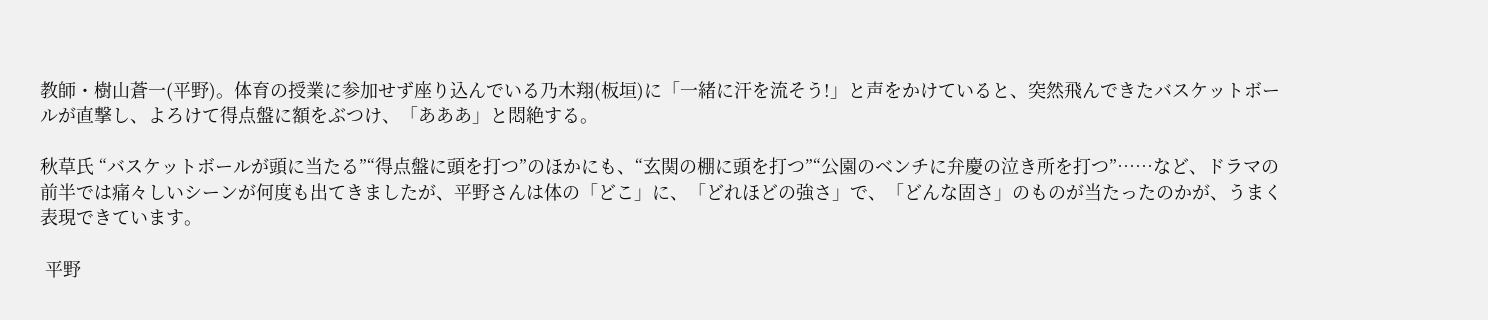教師・樹山蒼一(平野)。体育の授業に参加せず座り込んでいる乃木翔(板垣)に「一緒に汗を流そう!」と声をかけていると、突然飛んできたバスケットボールが直撃し、よろけて得点盤に額をぶつけ、「あああ」と悶絶する。

秋草氏 “バスケットボールが頭に当たる”“得点盤に頭を打つ”のほかにも、“玄関の棚に頭を打つ”“公園のベンチに弁慶の泣き所を打つ”……など、ドラマの前半では痛々しいシーンが何度も出てきましたが、平野さんは体の「どこ」に、「どれほどの強さ」で、「どんな固さ」のものが当たったのかが、うまく表現できています。

 平野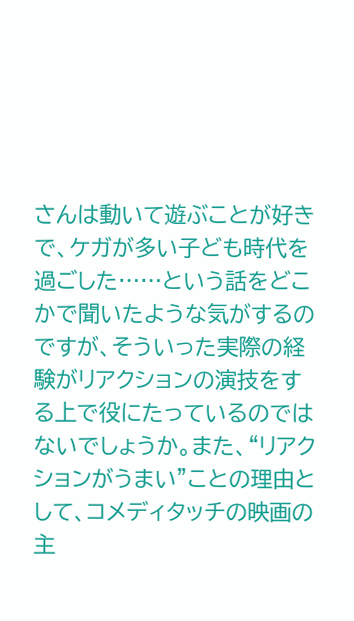さんは動いて遊ぶことが好きで、ケガが多い子ども時代を過ごした……という話をどこかで聞いたような気がするのですが、そういった実際の経験がリアクションの演技をする上で役にたっているのではないでしょうか。また、“リアクションがうまい”ことの理由として、コメディタッチの映画の主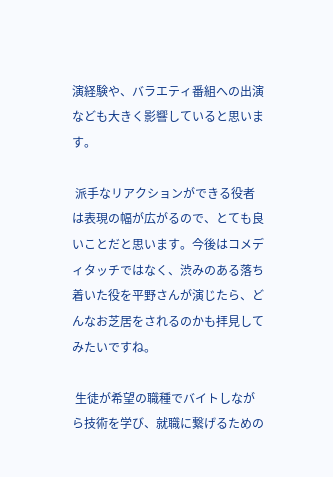演経験や、バラエティ番組への出演なども大きく影響していると思います。

 派手なリアクションができる役者は表現の幅が広がるので、とても良いことだと思います。今後はコメディタッチではなく、渋みのある落ち着いた役を平野さんが演じたら、どんなお芝居をされるのかも拝見してみたいですね。

 生徒が希望の職種でバイトしながら技術を学び、就職に繋げるための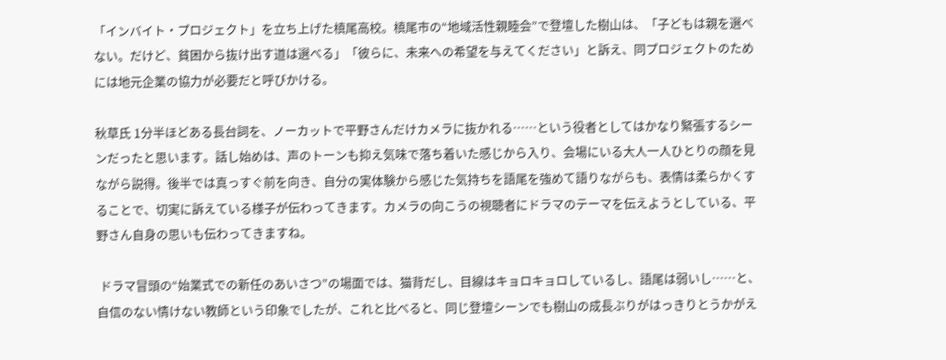「インバイト・プロジェクト」を立ち上げた槙尾高校。槙尾市の“地域活性親睦会”で登壇した樹山は、「子どもは親を選べない。だけど、貧困から抜け出す道は選べる」「彼らに、未来への希望を与えてください」と訴え、同プロジェクトのためには地元企業の協力が必要だと呼びかける。

秋草氏 1分半ほどある長台詞を、ノーカットで平野さんだけカメラに抜かれる……という役者としてはかなり緊張するシーンだったと思います。話し始めは、声のトーンも抑え気味で落ち着いた感じから入り、会場にいる大人一人ひとりの顔を見ながら説得。後半では真っすぐ前を向き、自分の実体験から感じた気持ちを語尾を強めて語りながらも、表情は柔らかくすることで、切実に訴えている様子が伝わってきます。カメラの向こうの視聴者にドラマのテーマを伝えようとしている、平野さん自身の思いも伝わってきますね。

 ドラマ冒頭の“始業式での新任のあいさつ”の場面では、猫背だし、目線はキョロキョロしているし、語尾は弱いし……と、自信のない情けない教師という印象でしたが、これと比べると、同じ登壇シーンでも樹山の成長ぶりがはっきりとうかがえ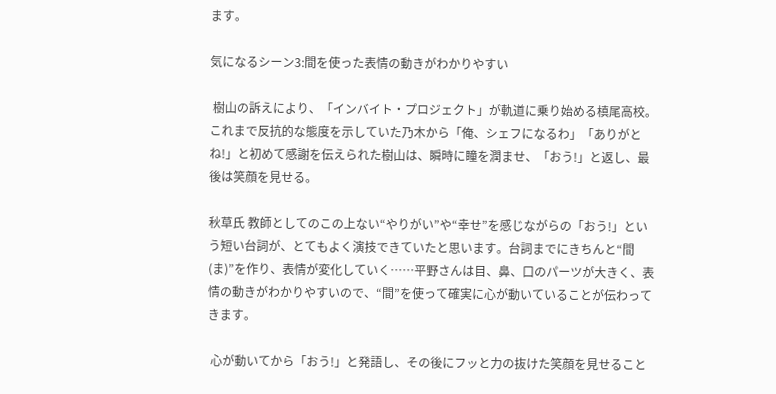ます。

気になるシーン3:間を使った表情の動きがわかりやすい

 樹山の訴えにより、「インバイト・プロジェクト」が軌道に乗り始める槙尾高校。これまで反抗的な態度を示していた乃木から「俺、シェフになるわ」「ありがとね!」と初めて感謝を伝えられた樹山は、瞬時に瞳を潤ませ、「おう!」と返し、最後は笑顔を見せる。

秋草氏 教師としてのこの上ない“やりがい”や“幸せ”を感じながらの「おう!」という短い台詞が、とてもよく演技できていたと思います。台詞までにきちんと“間(ま)”を作り、表情が変化していく……平野さんは目、鼻、口のパーツが大きく、表情の動きがわかりやすいので、“間”を使って確実に心が動いていることが伝わってきます。

 心が動いてから「おう!」と発語し、その後にフッと力の抜けた笑顔を見せること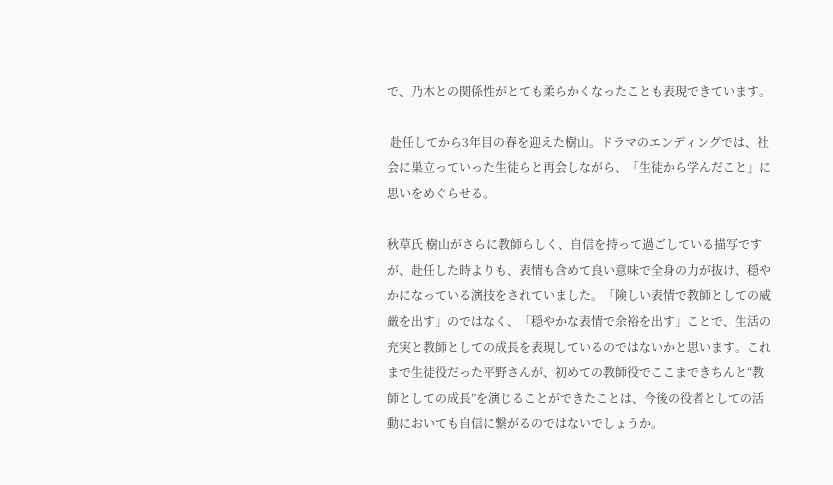で、乃木との関係性がとても柔らかくなったことも表現できています。

 赴任してから3年目の春を迎えた樹山。ドラマのエンディングでは、社会に巣立っていった生徒らと再会しながら、「生徒から学んだこと」に思いをめぐらせる。

秋草氏 樹山がさらに教師らしく、自信を持って過ごしている描写ですが、赴任した時よりも、表情も含めて良い意味で全身の力が抜け、穏やかになっている演技をされていました。「険しい表情で教師としての威厳を出す」のではなく、「穏やかな表情で余裕を出す」ことで、生活の充実と教師としての成長を表現しているのではないかと思います。これまで生徒役だった平野さんが、初めての教師役でここまできちんと“教師としての成長”を演じることができたことは、今後の役者としての活動においても自信に繋がるのではないでしょうか。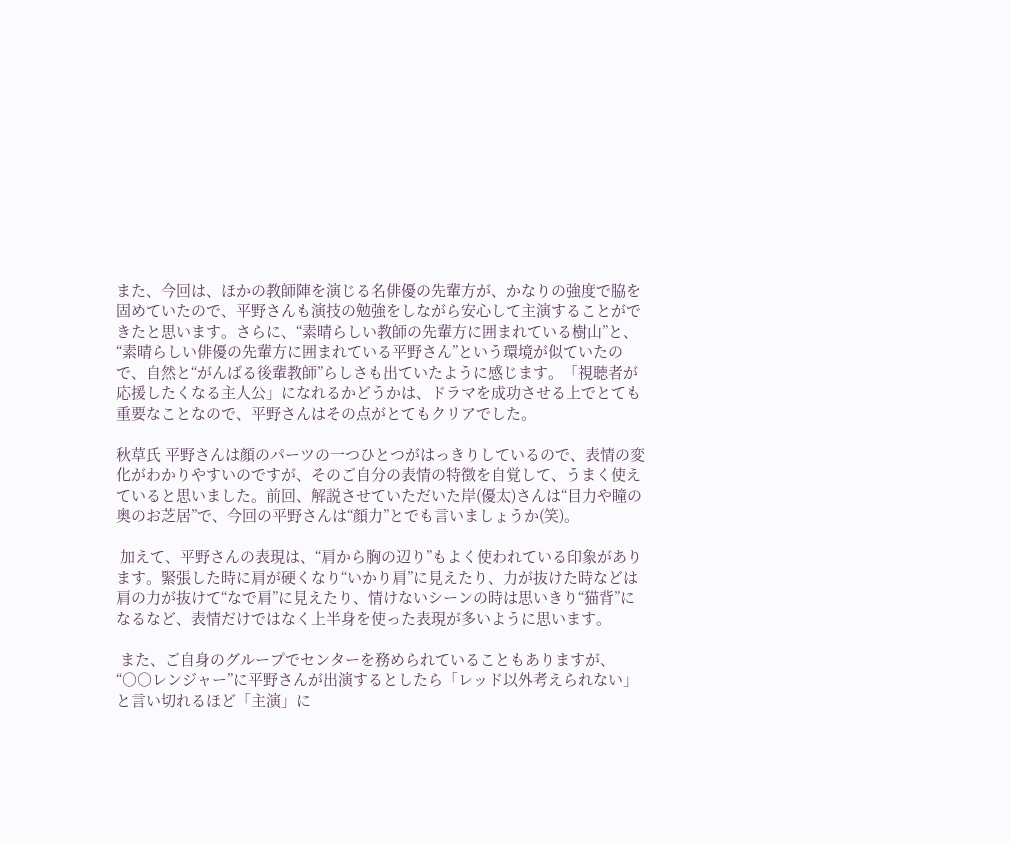また、今回は、ほかの教師陣を演じる名俳優の先輩方が、かなりの強度で脇を固めていたので、平野さんも演技の勉強をしながら安心して主演することができたと思います。さらに、“素晴らしい教師の先輩方に囲まれている樹山”と、“素晴らしい俳優の先輩方に囲まれている平野さん”という環境が似ていたので、自然と“がんばる後輩教師”らしさも出ていたように感じます。「視聴者が応援したくなる主人公」になれるかどうかは、ドラマを成功させる上でとても重要なことなので、平野さんはその点がとてもクリアでした。

秋草氏 平野さんは顔のパーツの一つひとつがはっきりしているので、表情の変化がわかりやすいのですが、そのご自分の表情の特徴を自覚して、うまく使えていると思いました。前回、解説させていただいた岸(優太)さんは“目力や瞳の奥のお芝居”で、今回の平野さんは“顔力”とでも言いましょうか(笑)。

 加えて、平野さんの表現は、“肩から胸の辺り”もよく使われている印象があります。緊張した時に肩が硬くなり“いかり肩”に見えたり、力が抜けた時などは肩の力が抜けて“なで肩”に見えたり、情けないシーンの時は思いきり“猫背”になるなど、表情だけではなく上半身を使った表現が多いように思います。

 また、ご自身のグループでセンターを務められていることもありますが、“○○レンジャー”に平野さんが出演するとしたら「レッド以外考えられない」と言い切れるほど「主演」に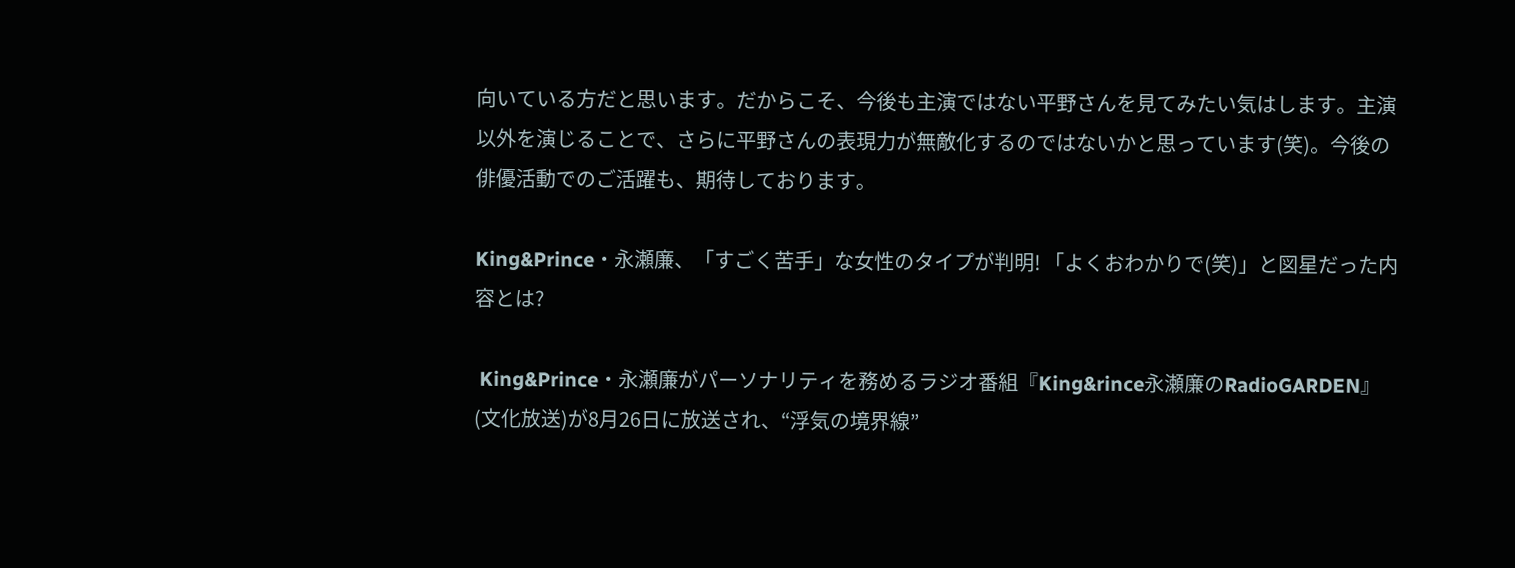向いている方だと思います。だからこそ、今後も主演ではない平野さんを見てみたい気はします。主演以外を演じることで、さらに平野さんの表現力が無敵化するのではないかと思っています(笑)。今後の俳優活動でのご活躍も、期待しております。

King&Prince・永瀬廉、「すごく苦手」な女性のタイプが判明! 「よくおわかりで(笑)」と図星だった内容とは?

 King&Prince・永瀬廉がパーソナリティを務めるラジオ番組『King&rince永瀬廉のRadioGARDEN』(文化放送)が8月26日に放送され、“浮気の境界線”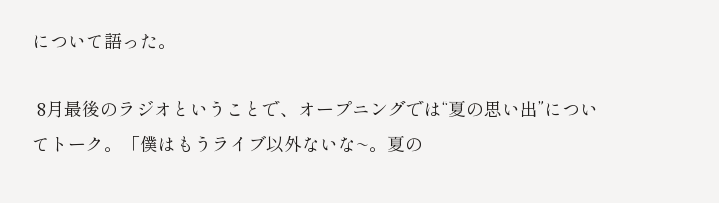について語った。

 8月最後のラジオということで、オープニングでは“夏の思い出”についてトーク。「僕はもうライブ以外ないな~。夏の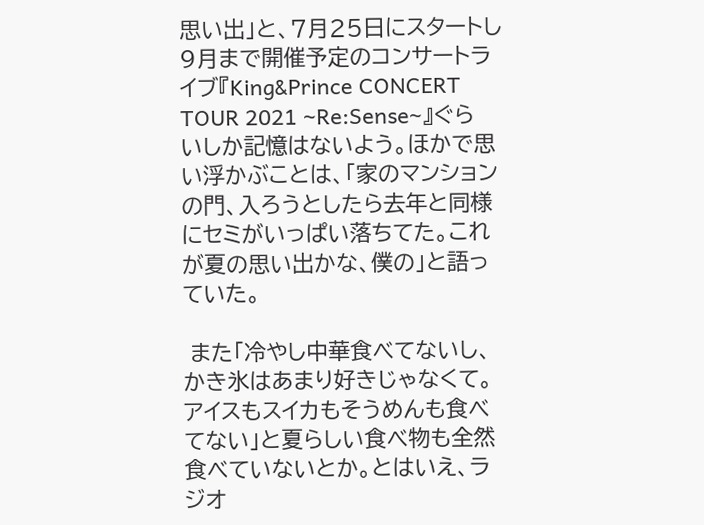思い出」と、7月25日にスタートし9月まで開催予定のコンサートライブ『King&Prince CONCERT TOUR 2021 ~Re:Sense~』ぐらいしか記憶はないよう。ほかで思い浮かぶことは、「家のマンションの門、入ろうとしたら去年と同様にセミがいっぱい落ちてた。これが夏の思い出かな、僕の」と語っていた。

 また「冷やし中華食べてないし、かき氷はあまり好きじゃなくて。アイスもスイカもそうめんも食べてない」と夏らしい食べ物も全然食べていないとか。とはいえ、ラジオ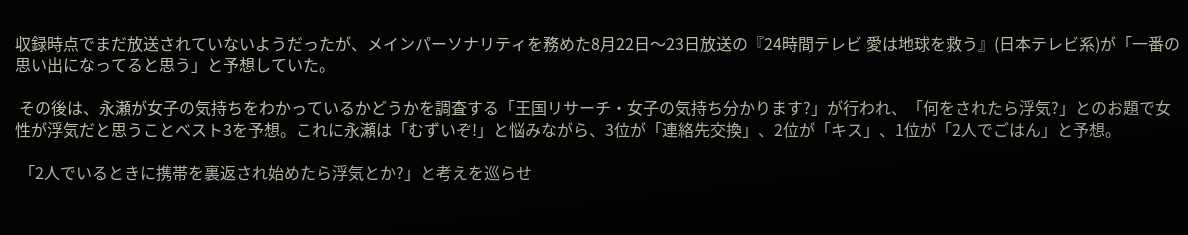収録時点でまだ放送されていないようだったが、メインパーソナリティを務めた8月22日〜23日放送の『24時間テレビ 愛は地球を救う』(日本テレビ系)が「一番の思い出になってると思う」と予想していた。

 その後は、永瀬が女子の気持ちをわかっているかどうかを調査する「王国リサーチ・女子の気持ち分かります?」が行われ、「何をされたら浮気?」とのお題で女性が浮気だと思うことベスト3を予想。これに永瀬は「むずいぞ!」と悩みながら、3位が「連絡先交換」、2位が「キス」、1位が「2人でごはん」と予想。

 「2人でいるときに携帯を裏返され始めたら浮気とか?」と考えを巡らせ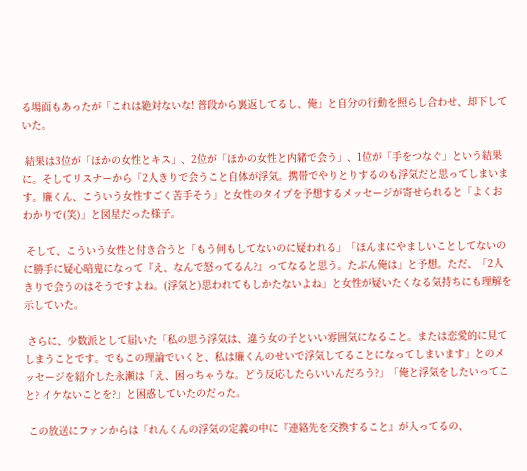る場面もあったが「これは絶対ないな! 普段から裏返してるし、俺」と自分の行動を照らし合わせ、却下していた。

 結果は3位が「ほかの女性とキス」、2位が「ほかの女性と内緒で会う」、1位が「手をつなぐ」という結果に。そしてリスナーから「2人きりで会うこと自体が浮気。携帯でやりとりするのも浮気だと思ってしまいます。廉くん、こういう女性すごく苦手そう」と女性のタイプを予想するメッセージが寄せられると「よくおわかりで(笑)」と図星だった様子。

 そして、こういう女性と付き合うと「もう何もしてないのに疑われる」「ほんまにやましいことしてないのに勝手に疑心暗鬼になって『え、なんで怒ってるん?』ってなると思う。たぶん俺は」と予想。ただ、「2人きりで会うのはそうですよね。(浮気と)思われてもしかたないよね」と女性が疑いたくなる気持ちにも理解を示していた。

 さらに、少数派として届いた「私の思う浮気は、違う女の子といい雰囲気になること。または恋愛的に見てしまうことです。でもこの理論でいくと、私は廉くんのせいで浮気してることになってしまいます」とのメッセージを紹介した永瀬は「え、困っちゃうな。どう反応したらいいんだろう?」「俺と浮気をしたいってこと? イケないことを?」と困惑していたのだった。

 この放送にファンからは「れんくんの浮気の定義の中に『連絡先を交換すること』が入ってるの、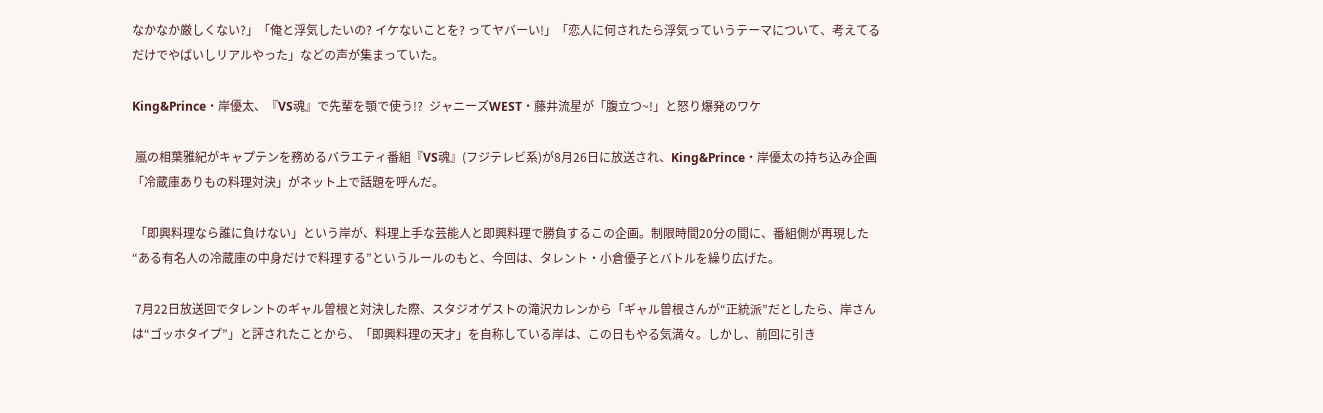なかなか厳しくない?」「俺と浮気したいの? イケないことを? ってヤバーい!」「恋人に何されたら浮気っていうテーマについて、考えてるだけでやばいしリアルやった」などの声が集まっていた。

King&Prince・岸優太、『VS魂』で先輩を顎で使う!?  ジャニーズWEST・藤井流星が「腹立つ~!」と怒り爆発のワケ

 嵐の相葉雅紀がキャプテンを務めるバラエティ番組『VS魂』(フジテレビ系)が8月26日に放送され、King&Prince・岸優太の持ち込み企画「冷蔵庫ありもの料理対決」がネット上で話題を呼んだ。

 「即興料理なら誰に負けない」という岸が、料理上手な芸能人と即興料理で勝負するこの企画。制限時間20分の間に、番組側が再現した“ある有名人の冷蔵庫の中身だけで料理する”というルールのもと、今回は、タレント・小倉優子とバトルを繰り広げた。

 7月22日放送回でタレントのギャル曽根と対決した際、スタジオゲストの滝沢カレンから「ギャル曽根さんが“正統派”だとしたら、岸さんは“ゴッホタイプ”」と評されたことから、「即興料理の天才」を自称している岸は、この日もやる気満々。しかし、前回に引き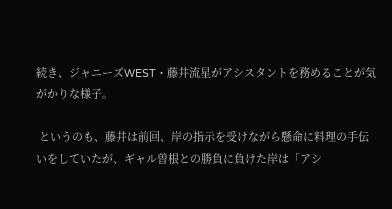続き、ジャニーズWEST・藤井流星がアシスタントを務めることが気がかりな様子。

 というのも、藤井は前回、岸の指示を受けながら懸命に料理の手伝いをしていたが、ギャル曽根との勝負に負けた岸は「アシ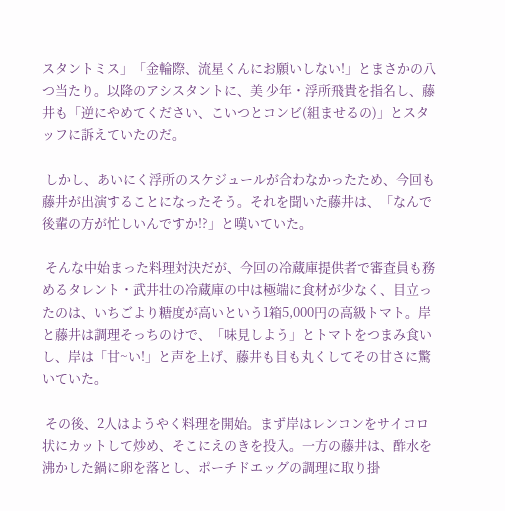スタントミス」「金輪際、流星くんにお願いしない!」とまさかの八つ当たり。以降のアシスタントに、美 少年・浮所飛貴を指名し、藤井も「逆にやめてください、こいつとコンビ(組ませるの)」とスタッフに訴えていたのだ。

 しかし、あいにく浮所のスケジュールが合わなかったため、今回も藤井が出演することになったそう。それを聞いた藤井は、「なんで後輩の方が忙しいんですか!?」と嘆いていた。

 そんな中始まった料理対決だが、今回の冷蔵庫提供者で審査員も務めるタレント・武井壮の冷蔵庫の中は極端に食材が少なく、目立ったのは、いちごより糖度が高いという1箱5,000円の高級トマト。岸と藤井は調理そっちのけで、「味見しよう」とトマトをつまみ食いし、岸は「甘~い!」と声を上げ、藤井も目も丸くしてその甘さに驚いていた。

 その後、2人はようやく料理を開始。まず岸はレンコンをサイコロ状にカットして炒め、そこにえのきを投入。一方の藤井は、酢水を沸かした鍋に卵を落とし、ポーチドエッグの調理に取り掛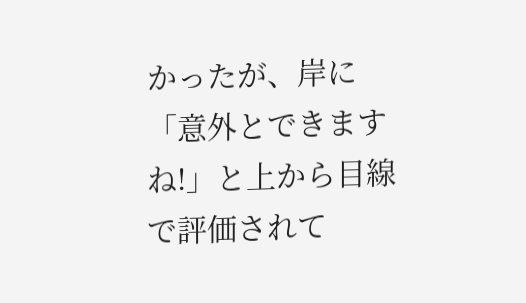かったが、岸に「意外とできますね!」と上から目線で評価されて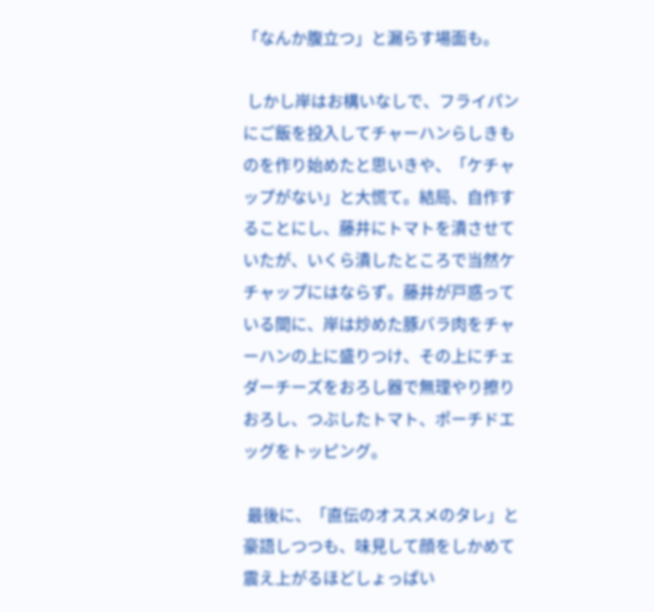「なんか腹立つ」と漏らす場面も。

 しかし岸はお構いなしで、フライパンにご飯を投入してチャーハンらしきものを作り始めたと思いきや、「ケチャップがない」と大慌て。結局、自作することにし、藤井にトマトを潰させていたが、いくら潰したところで当然ケチャップにはならず。藤井が戸惑っている間に、岸は炒めた豚バラ肉をチャーハンの上に盛りつけ、その上にチェダーチーズをおろし器で無理やり擦りおろし、つぶしたトマト、ポーチドエッグをトッピング。

 最後に、「直伝のオススメのタレ」と豪語しつつも、味見して顔をしかめて震え上がるほどしょっぱい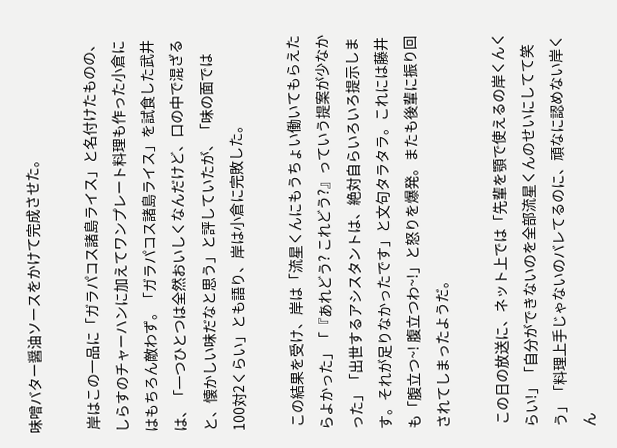味噌バター醤油ソースをかけて完成させた。

 岸はこの一品に「ガラパコス諸島ライス」と名付けたものの、しらすのチャーハンに加えてワンプレート料理も作った小倉にはもちろん敵わず。「ガラパコス諸島ライス」を試食した武井は、「一つひとつは全然おいしくなんだけど、口の中で混ざると、懐かしい味だなと思う」と評していたが、「味の面では100対2くらい」とも語り、岸は小倉に完敗した。

 この結果を受け、岸は「流星くんにもうちょい働いてもらえたらよかった」「『あれどう? これどう?』っていう提案が少なかった」「出世するアシスタントは、絶対自らいろいろ提示します。それが足りなかったです」と文句タラタラ。これには藤井も「腹立つ~! 腹立つわ~!」と怒りを爆発。またも後輩に振り回されてしまったようだ。

 この日の放送に、ネット上では「先輩を顎で使えるの岸くんくらい!」「自分ができないのを全部流星くんのせいにしてて笑う」「料理上手じゃないのバレてるのに、頑なに認めない岸くん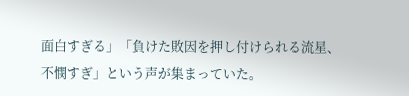面白すぎる」「負けた敗因を押し付けられる流星、不憫すぎ」という声が集まっていた。